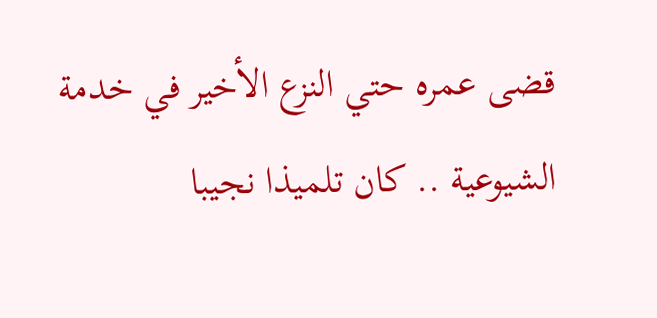قضى عمره حتي النزع الأخير في خدمة الشيوعية .. كان تلميذا نجيبا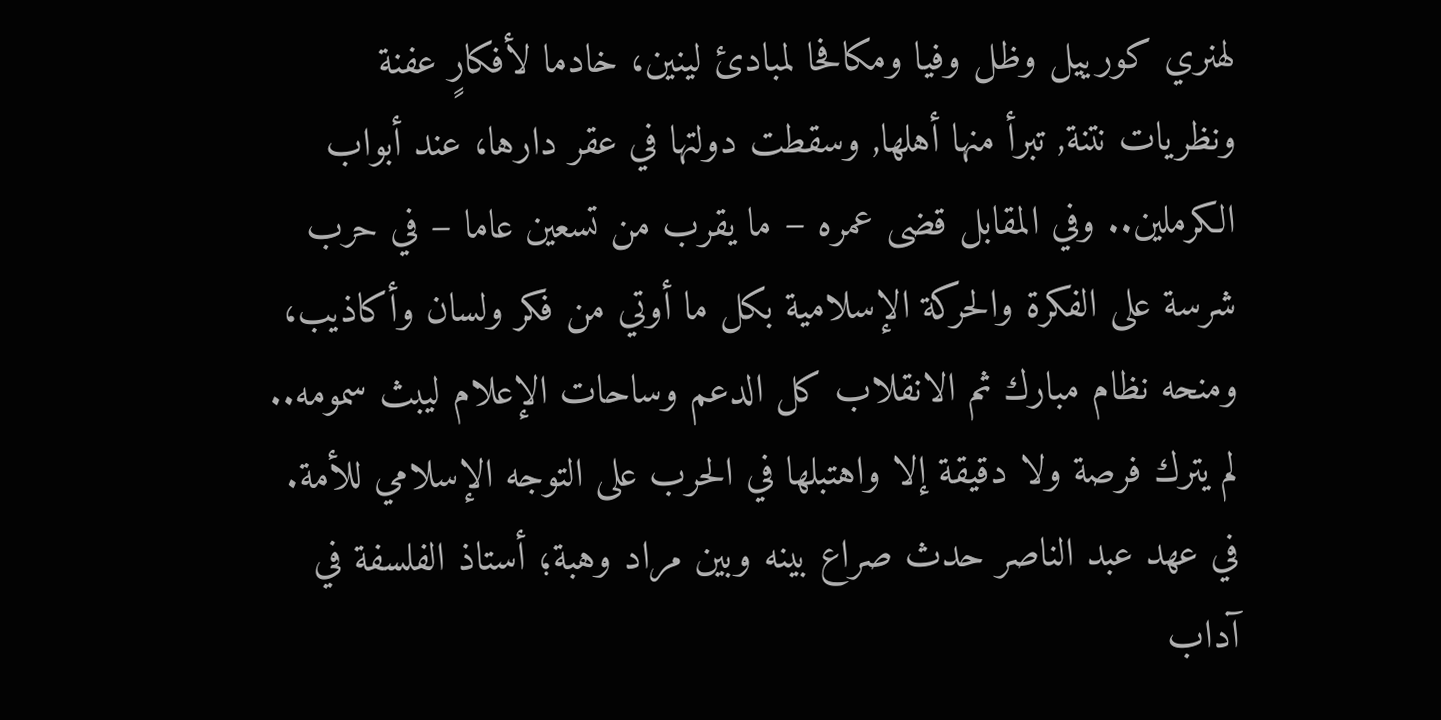لهنري كورييل وظل وفيا ومكافحا لمبادئ لينين، خادما لأفكارٍ عفنة ونظريات نتنة, تبرأ منها أهلها, وسقطت دولتها في عقر دارها، عند أبواب الكرملين.. وفي المقابل قضى عمره – ما يقرب من تسعين عاما – في حرب شرسة على الفكرة والحركة الإسلامية بكل ما أوتي من فكر ولسان وأكاذيب، ومنحه نظام مبارك ثم الانقلاب كل الدعم وساحات الإعلام ليبث سمومه.. لم يترك فرصة ولا دقيقة إلا واهتبلها في الحرب على التوجه الإسلامي للأمة.
في عهد عبد الناصر حدث صراع بينه وبين مراد وهبة؛ أستاذ الفلسفة في آداب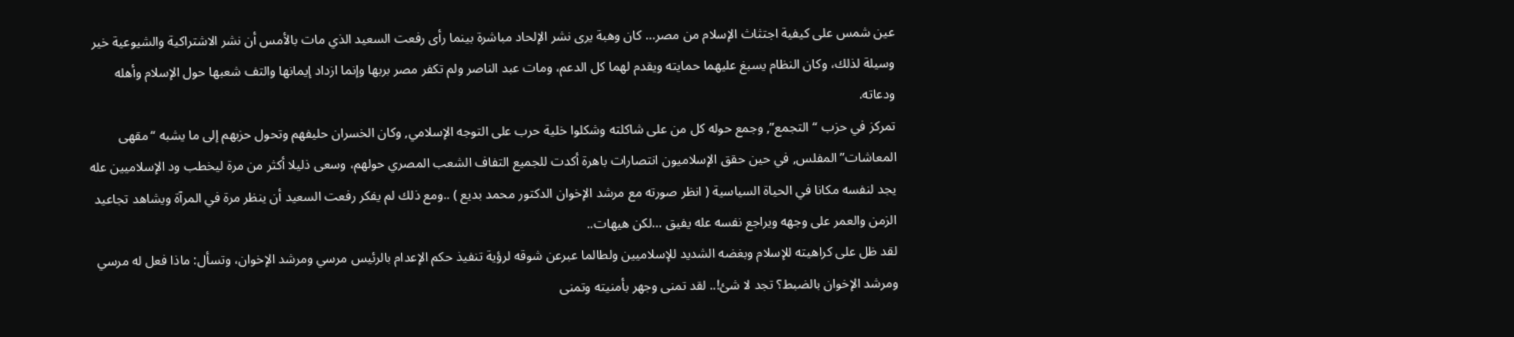عين شمس على كيفية اجتثاث الإسلام من مصر… كان وهبة يرى نشر الإلحاد مباشرة بينما رأى رفعت السعيد الذي مات بالأمس أن نشر الاشتراكية والشيوعية خير وسيلة لذلك، وكان النظام يسبغ عليهما حمايته ويقدم لهما كل الدعم، ومات عبد الناصر ولم تكفر مصر بربها وإنما ازداد إيمانها والتف شعبها حول الإسلام وأهله ودعاته.
تمركز في حزب “التجمع”, وجمع حوله كل من على شاكلته وشكلوا خلية حرب على التوجه الإسلامي, وكان الخسران حليفهم وتحول حزبهم إلى ما يشبه “مقهى المعاشات” المفلس, في حين حقق الإسلاميون انتصارات باهرة أكدت للجميع التفاف الشعب المصري حولهم، وسعى ذليلا أكثر من مرة ليخطب ود الإسلاميين عله يجد لنفسه مكانا في الحياة السياسية ( انظر صورته مع مرشد الإخوان الدكتور محمد بديع ) ..ومع ذلك لم يفكر رفعت السعيد أن ينظر مرة في المرآة ويشاهد تجاعيد الزمن والعمر على وجهه ويراجع نفسه عله يفيق …لكن هيهات..
لقد ظل على كراهيته للإسلام وبغضه الشديد للإسلاميين ولطالما عبرعن شوقه لرؤية تنفيذ حكم الإعدام بالرئيس مرسي ومرشد الإخوان، وتسأل: ماذا فعل له مرسي ومرشد الإخوان بالضبط؟ تجد لا شئ!.. لقد تمنى وجهر بأمنيته وتمنى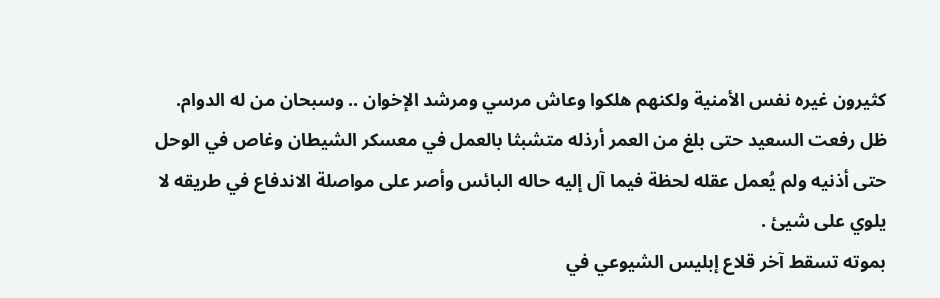كثيرون غيره نفس الأمنية ولكنهم هلكوا وعاش مرسي ومرشد الإخوان .. وسبحان من له الدوام.
ظل رفعت السعيد حتى بلغ من العمر أرذله متشبثا بالعمل في معسكر الشيطان وغاص في الوحل حتى أذنيه ولم يُعمل عقله لحظة فيما آل إليه حاله البائس وأصر على مواصلة الاندفاع في طريقه لا يلوي على شيئ .
بموته تسقط آخر قلاع إبليس الشيوعي في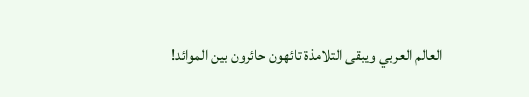العالم العربي ويبقى التلامذة تائهون حائرون بين الموائد!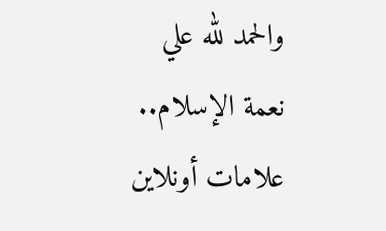والحمد لله علي نعمة الإسلام..
علامات أونلاين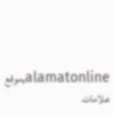alamatonline,موقع علامات